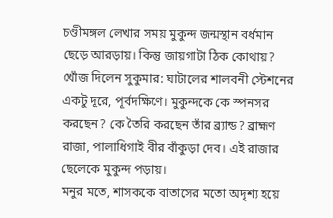চণ্ডীমঙ্গল লেখার সময় মুকুন্দ জন্মস্থান বর্ধমান ছেড়ে আরড়ায়। কিন্তু জায়গাটা ঠিক কোথায়? খোঁজ দিলেন সুকুমার: ঘাটালের শালবনী স্টেশনের একটু দূরে, পূর্বদক্ষিণে। মুকুন্দকে কে স্পনসর করছেন? কে তৈরি করছেন তাঁর ব্র্যান্ড? ব্রাহ্মণ রাজা, পালাধিগাই বীর বাঁকুড়া দেব। এই রাজার ছেলেকে মুকুন্দ পড়ায়।
মনুর মতে, শাসককে বাতাসের মতো অদৃশ্য হয়ে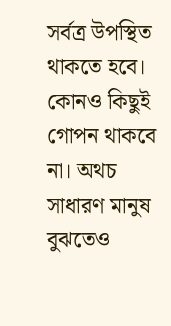সর্বত্র উপস্থিত থাকতে হবে। কোনও কিছুই গোপন থাকবে না। অথচ সাধারণ মানুষ বুঝতেও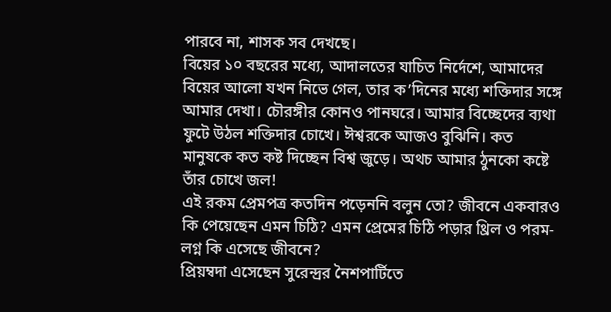পারবে না, শাসক সব দেখছে।
বিয়ের ১০ বছরের মধ্যে, আদালতের যাচিত নির্দেশে, আমাদের বিয়ের আলো যখন নিভে গেল, তার ক’দিনের মধ্যে শক্তিদার সঙ্গে আমার দেখা। চৌরঙ্গীর কোনও পানঘরে। আমার বিচ্ছেদের ব্যথা ফুটে উঠল শক্তিদার চোখে। ঈশ্বরকে আজও বুঝিনি। কত মানুষকে কত কষ্ট দিচ্ছেন বিশ্ব জুড়ে। অথচ আমার ঠুনকো কষ্টে তাঁর চোখে জল!
এই রকম প্রেমপত্র কতদিন পড়েননি বলুন তো? জীবনে একবারও কি পেয়েছেন এমন চিঠি? এমন প্রেমের চিঠি পড়ার থ্রিল ও পরম-লগ্ন কি এসেছে জীবনে?
প্রিয়ম্বদা এসেছেন সুরেন্দ্রর নৈশপার্টিতে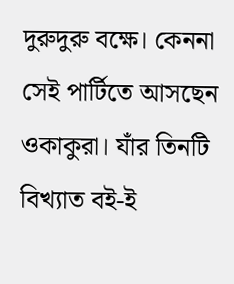দুরুদুরু বক্ষে। কেননা সেই পার্টিতে আসছেন ওকাকুরা। যাঁর তিনটি বিখ্যাত বই-ই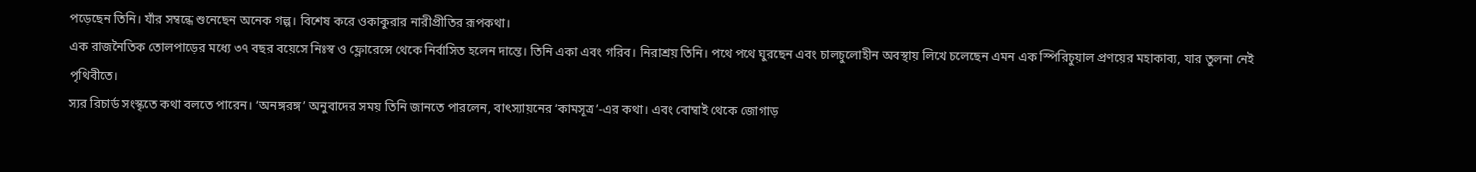পড়েছেন তিনি। যাঁর সম্বন্ধে শুনেছেন অনেক গল্প। বিশেষ করে ওকাকুরার নারীপ্রীতির রূপকথা।
এক রাজনৈতিক তোলপাড়ের মধ্যে ৩৭ বছর বয়েসে নিঃস্ব ও ফ্লোরেন্সে থেকে নির্বাসিত হলেন দান্তে। তিনি একা এবং গরিব। নিরাশ্রয় তিনি। পথে পথে ঘুরছেন এবং চালচুলোহীন অবস্থায় লিখে চলেছেন এমন এক স্পিরিচুয়াল প্রণয়ের মহাকাব্য, যার তুলনা নেই পৃথিবীতে।
স্যর রিচার্ড সংস্কৃতে কথা বলতে পারেন। ‘অনঙ্গরঙ্গ’ অনুবাদের সময় তিনি জানতে পারলেন, বাৎস্যায়নের ‘কামসূত্র’-এর কথা। এবং বোম্বাই থেকে জোগাড়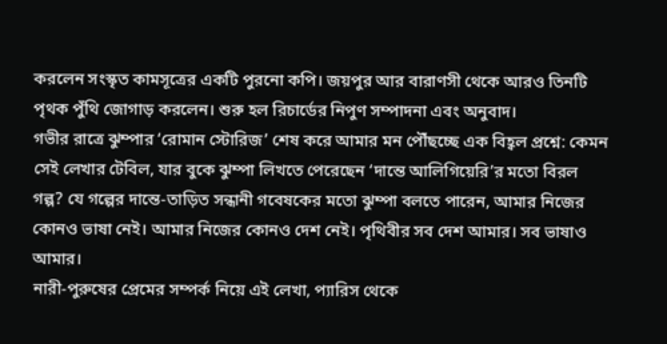করলেন সংস্কৃত কামসূত্রের একটি পুরনো কপি। জয়পুর আর বারাণসী থেকে আরও তিনটি পৃথক পুঁথি জোগাড় করলেন। শুরু হল রিচার্ডের নিপুণ সম্পাদনা এবং অনুবাদ।
গভীর রাত্রে ঝুম্পার ‘রোমান স্টোরিজ’ শেষ করে আমার মন পৌঁছচ্ছে এক বিহ্বল প্রশ্নে: কেমন সেই লেখার টেবিল, যার বুকে ঝুম্পা লিখতে পেরেছেন ‘দান্তে আলিগিয়েরি’র মতো বিরল গল্প? যে গল্পের দান্তে-তাড়িত সন্ধানী গবেষকের মতো ঝুম্পা বলতে পারেন, আমার নিজের কোনও ভাষা নেই। আমার নিজের কোনও দেশ নেই। পৃথিবীর সব দেশ আমার। সব ভাষাও আমার।
নারী-পুরুষের প্রেমের সম্পর্ক নিয়ে এই লেখা, প্যারিস থেকে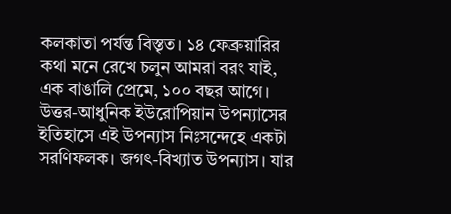কলকাতা পর্যন্ত বিস্তৃত। ১৪ ফেব্রুয়ারির কথা মনে রেখে চলুন আমরা বরং যাই, এক বাঙালি প্রেমে, ১০০ বছর আগে।
উত্তর-আধুনিক ইউরোপিয়ান উপন্যাসের ইতিহাসে এই উপন্যাস নিঃসন্দেহে একটা সরণিফলক। জগৎ-বিখ্যাত উপন্যাস। যার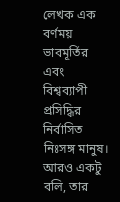লেখক এক বর্ণময় ভাবমূর্তির এবং বিশ্বব্যাপী প্রসিদ্ধির নির্বাসিত নিঃসঙ্গ মানুষ। আরও একটু বলি, তার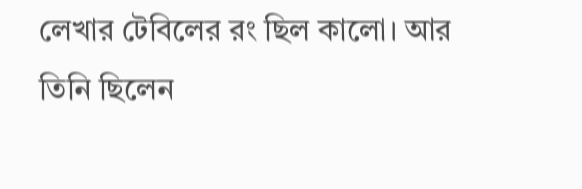লেখার টেবিলের রং ছিল কালো। আর তিনি ছিলেন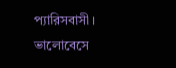প্যারিসবাসী। ভালোবেসে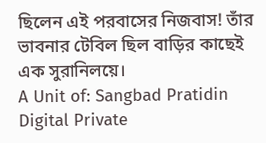ছিলেন এই পরবাসের নিজবাস! তাঁর ভাবনার টেবিল ছিল বাড়ির কাছেই এক সুরানিলয়ে।
A Unit of: Sangbad Pratidin Digital Private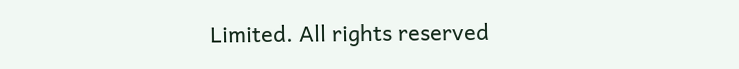Limited. All rights reserved